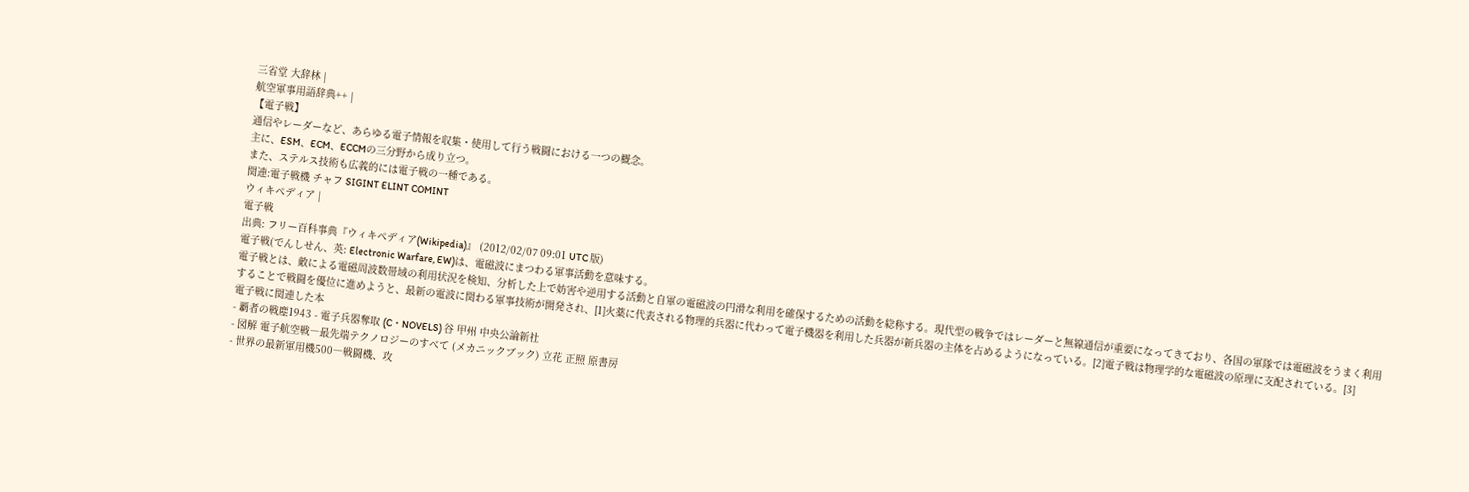三省堂 大辞林 |
航空軍事用語辞典++ |
【電子戦】
通信やレーダーなど、あらゆる電子情報を収集・使用して行う戦闘における一つの概念。
主に、ESM、ECM、ECCMの三分野から成り立つ。
また、ステルス技術も広義的には電子戦の一種である。
関連:電子戦機 チャフ SIGINT ELINT COMINT
ウィキペディア |
電子戦
出典: フリー百科事典『ウィキペディア(Wikipedia)』 (2012/02/07 09:01 UTC 版)
電子戦(でんしせん、英: Electronic Warfare, EW)は、電磁波にまつわる軍事活動を意味する。
電子戦とは、敵による電磁周波数帯域の利用状況を検知、分析した上で妨害や逆用する活動と自軍の電磁波の円滑な利用を確保するための活動を総称する。現代型の戦争ではレーダーと無線通信が重要になってきており、各国の軍隊では電磁波をうまく利用することで戦闘を優位に進めようと、最新の電波に関わる軍事技術が開発され、[1]火薬に代表される物理的兵器に代わって電子機器を利用した兵器が新兵器の主体を占めるようになっている。[2]電子戦は物理学的な電磁波の原理に支配されている。[3]
電子戦に関連した本
- 覇者の戦塵1943 - 電子兵器奪取 (C・NOVELS) 谷 甲州 中央公論新社
- 図解 電子航空戦―最先端テクノロジーのすべて (メカニックブック) 立花 正照 原書房
- 世界の最新軍用機500―戦闘機、攻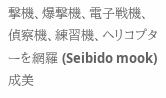撃機、爆撃機、電子戦機、偵察機、練習機、ヘリコプターを網羅 (Seibido mook) 成美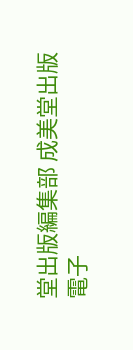堂出版編集部 成美堂出版
電子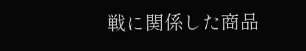戦に関係した商品